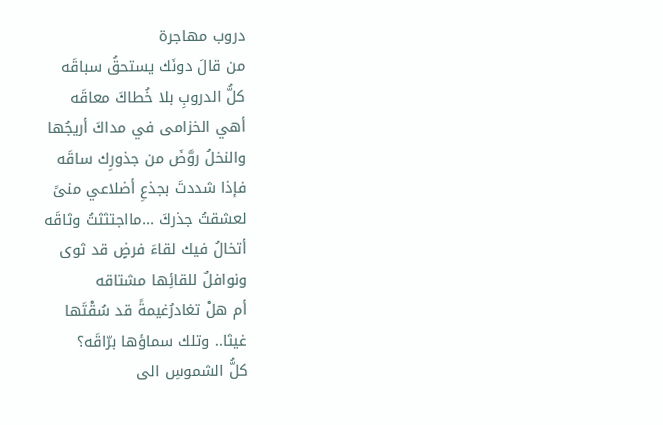دروب مهاجرة
من قالَ دونَك يستحقُ سباقَه
كلُّ الدروبِ بلا خُطاكَ معاقَه
أهي الخزامى في مداكَ أريجُها
والنخلُ روَّضَ من جذورِك ساقَه
فإذا شددتَ بجذعِ أضلاعي منىً
لعشقتُ جذركَ ...مااجتثثتُ وثاقَه
أتخالُ فيك لقاءَ فرضٍ قد ثوى
ونوافلٌ للقائِها مشتاقه
أم هلْ تغادرُغيمةً قد سُقْتَها
غيثا.. وتلك سماؤها برّاقَه؟
كلُّ الشموسِ الى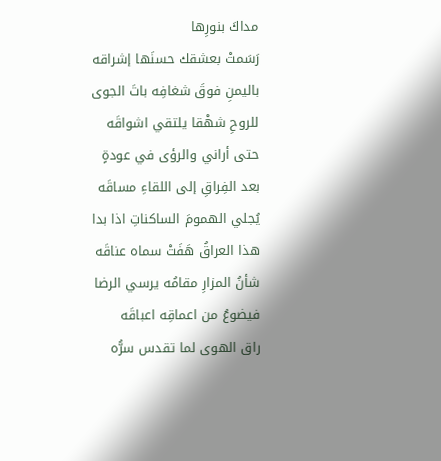مداكَ بنورِها
رَسَمتْ بعشقك حسنَها إشراقه
باليمنِ فوقَ شغافِه باتَ الجوى
للروحِ شهْقا يلتقي اشواقَه
حتى أراني والرؤى في عودةٍ
بعد الفِراقِ إلى اللقاءِ مساقَه
يُجلي الهمومَ الساكناتِ اذا بدا
هذا العراقُ هَفَتْ سماه عناقَه
شأنُ المزارِ مقامُه يرسي الرضا
فيضوعُ من اعماقِه اعباقَه
راق الهوى لما تقدس سرُّه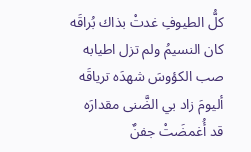كلُّ الطيوفِ غدتْ بذاك بُراقَه
كان النسيمُ ولم تزل اطيابه
صب الكؤوسَ شهدَه ترياقَه
أليومَ زاد بي الضَّنى مقدارَه
قد أُغمضَتْ جفنٌ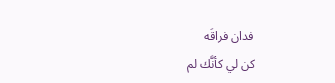فدان فراقَه
كن لي كأنَّك لم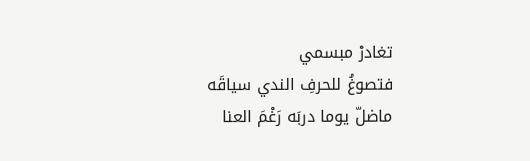تغادرْ مبسمي
فتصوغُ للحرفِ الندي سياقَه
ماضلّ يوما دربَه رَغْمَ العنا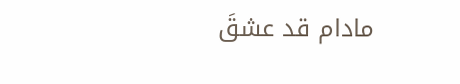مادام قد عشقَ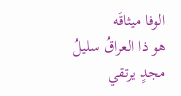الوفا ميثاقَه
هو ذا العراقُ سليلُ مجدٍ يرتقي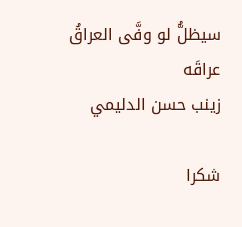سيظلُّ لو وفَّى العراقُ عراقَه
زينب حسن الدليمي

شكرا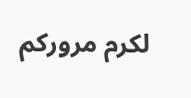لكرم مروركم